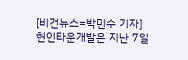[비건뉴스=박민수 기자] 헌인타운개발은 지난 7일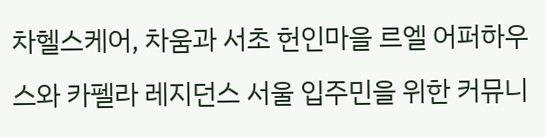차헬스케어, 차움과 서초 헌인마을 르엘 어퍼하우스와 카펠라 레지던스 서울 입주민을 위한 커뮤니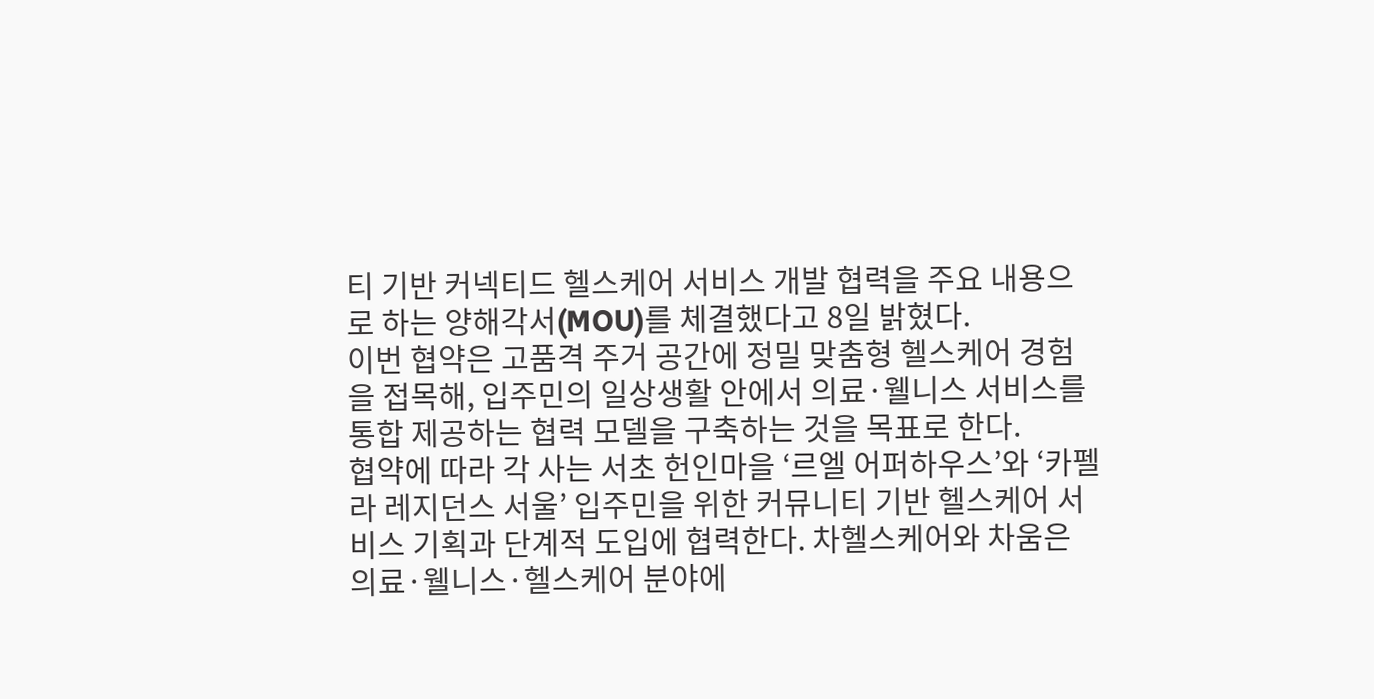티 기반 커넥티드 헬스케어 서비스 개발 협력을 주요 내용으로 하는 양해각서(MOU)를 체결했다고 8일 밝혔다.
이번 협약은 고품격 주거 공간에 정밀 맞춤형 헬스케어 경험을 접목해, 입주민의 일상생활 안에서 의료·웰니스 서비스를 통합 제공하는 협력 모델을 구축하는 것을 목표로 한다.
협약에 따라 각 사는 서초 헌인마을 ‘르엘 어퍼하우스’와 ‘카펠라 레지던스 서울’ 입주민을 위한 커뮤니티 기반 헬스케어 서비스 기획과 단계적 도입에 협력한다. 차헬스케어와 차움은 의료·웰니스·헬스케어 분야에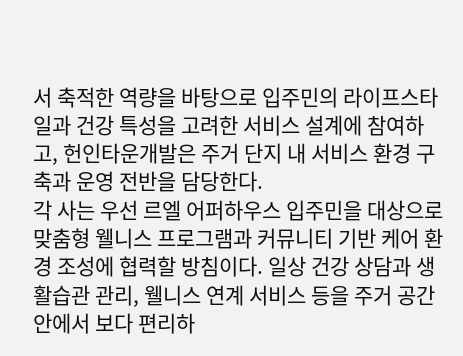서 축적한 역량을 바탕으로 입주민의 라이프스타일과 건강 특성을 고려한 서비스 설계에 참여하고, 헌인타운개발은 주거 단지 내 서비스 환경 구축과 운영 전반을 담당한다.
각 사는 우선 르엘 어퍼하우스 입주민을 대상으로 맞춤형 웰니스 프로그램과 커뮤니티 기반 케어 환경 조성에 협력할 방침이다. 일상 건강 상담과 생활습관 관리, 웰니스 연계 서비스 등을 주거 공간 안에서 보다 편리하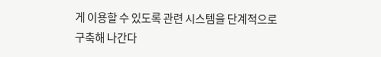게 이용할 수 있도록 관련 시스템을 단계적으로 구축해 나간다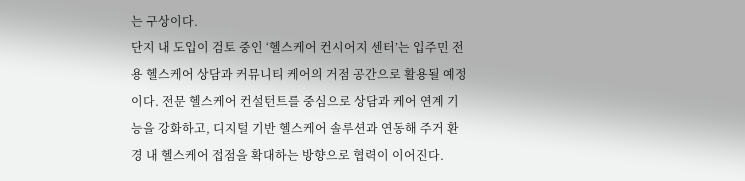는 구상이다.
단지 내 도입이 검토 중인 ‘헬스케어 컨시어지 센터’는 입주민 전용 헬스케어 상담과 커뮤니티 케어의 거점 공간으로 활용될 예정이다. 전문 헬스케어 컨설턴트를 중심으로 상담과 케어 연계 기능을 강화하고, 디지털 기반 헬스케어 솔루션과 연동해 주거 환경 내 헬스케어 접점을 확대하는 방향으로 협력이 이어진다.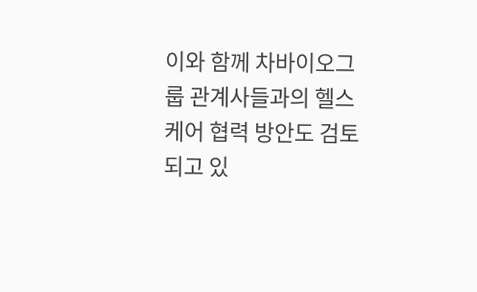이와 함께 차바이오그룹 관계사들과의 헬스케어 협력 방안도 검토되고 있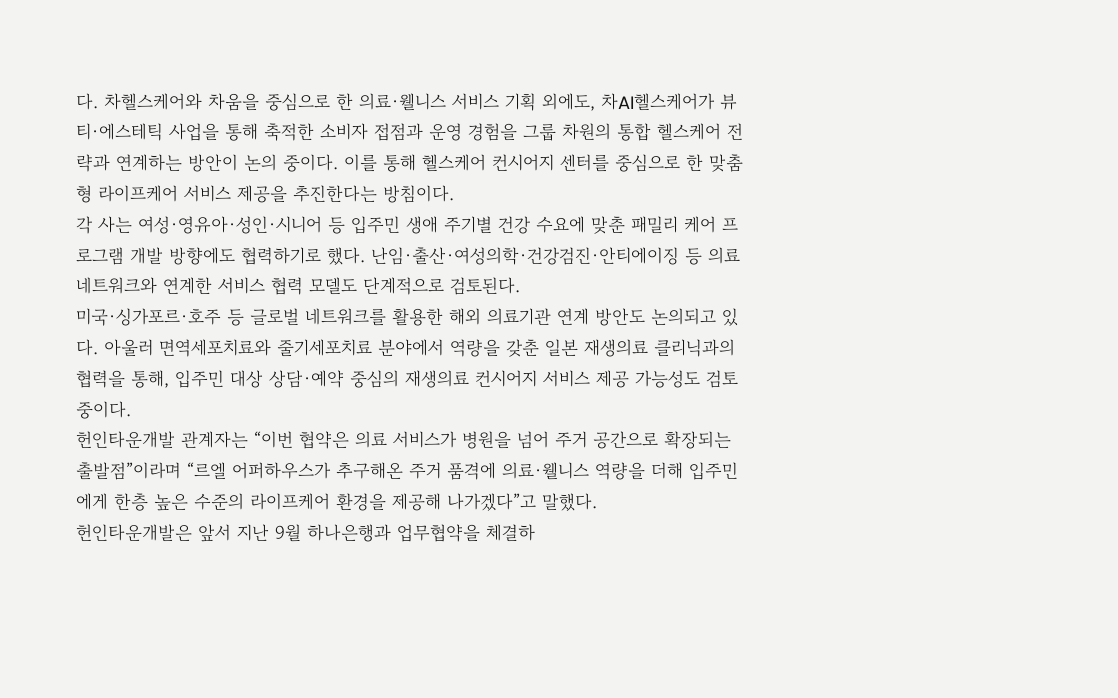다. 차헬스케어와 차움을 중심으로 한 의료·웰니스 서비스 기획 외에도, 차AI헬스케어가 뷰티·에스테틱 사업을 통해 축적한 소비자 접점과 운영 경험을 그룹 차원의 통합 헬스케어 전략과 연계하는 방안이 논의 중이다. 이를 통해 헬스케어 컨시어지 센터를 중심으로 한 맞춤형 라이프케어 서비스 제공을 추진한다는 방침이다.
각 사는 여성·영유아·성인·시니어 등 입주민 생애 주기별 건강 수요에 맞춘 패밀리 케어 프로그램 개발 방향에도 협력하기로 했다. 난임·출산·여성의학·건강검진·안티에이징 등 의료 네트워크와 연계한 서비스 협력 모델도 단계적으로 검토된다.
미국·싱가포르·호주 등 글로벌 네트워크를 활용한 해외 의료기관 연계 방안도 논의되고 있다. 아울러 면역세포치료와 줄기세포치료 분야에서 역량을 갖춘 일본 재생의료 클리닉과의 협력을 통해, 입주민 대상 상담·예약 중심의 재생의료 컨시어지 서비스 제공 가능성도 검토 중이다.
헌인타운개발 관계자는 “이번 협약은 의료 서비스가 병원을 넘어 주거 공간으로 확장되는 출발점”이라며 “르엘 어퍼하우스가 추구해온 주거 품격에 의료·웰니스 역량을 더해 입주민에게 한층 높은 수준의 라이프케어 환경을 제공해 나가겠다”고 말했다.
헌인타운개발은 앞서 지난 9월 하나은행과 업무협약을 체결하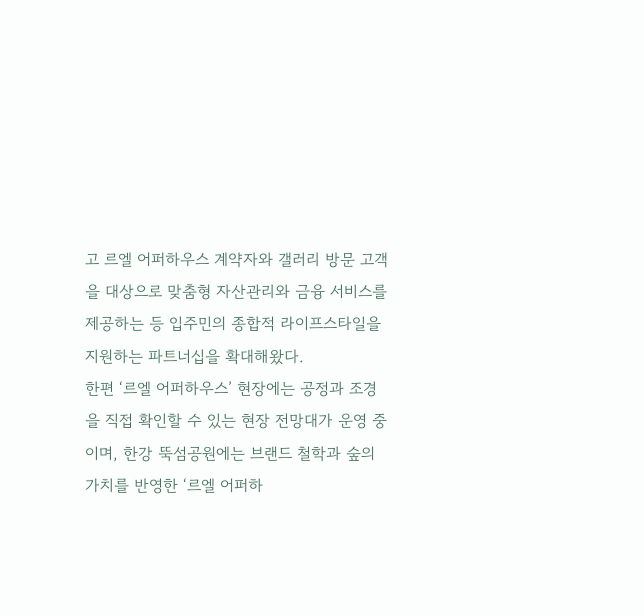고 르엘 어퍼하우스 계약자와 갤러리 방문 고객을 대상으로 맞춤형 자산관리와 금융 서비스를 제공하는 등 입주민의 종합적 라이프스타일을 지원하는 파트너십을 확대해왔다.
한편 ‘르엘 어퍼하우스’ 현장에는 공정과 조경을 직접 확인할 수 있는 현장 전망대가 운영 중이며, 한강 뚝섬공원에는 브랜드 철학과 숲의 가치를 반영한 ‘르엘 어퍼하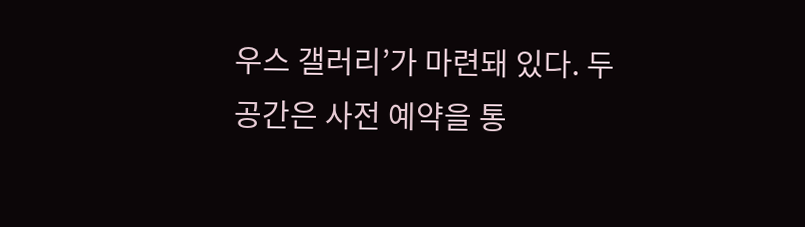우스 갤러리’가 마련돼 있다. 두 공간은 사전 예약을 통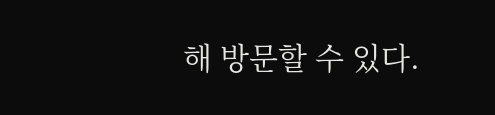해 방문할 수 있다.